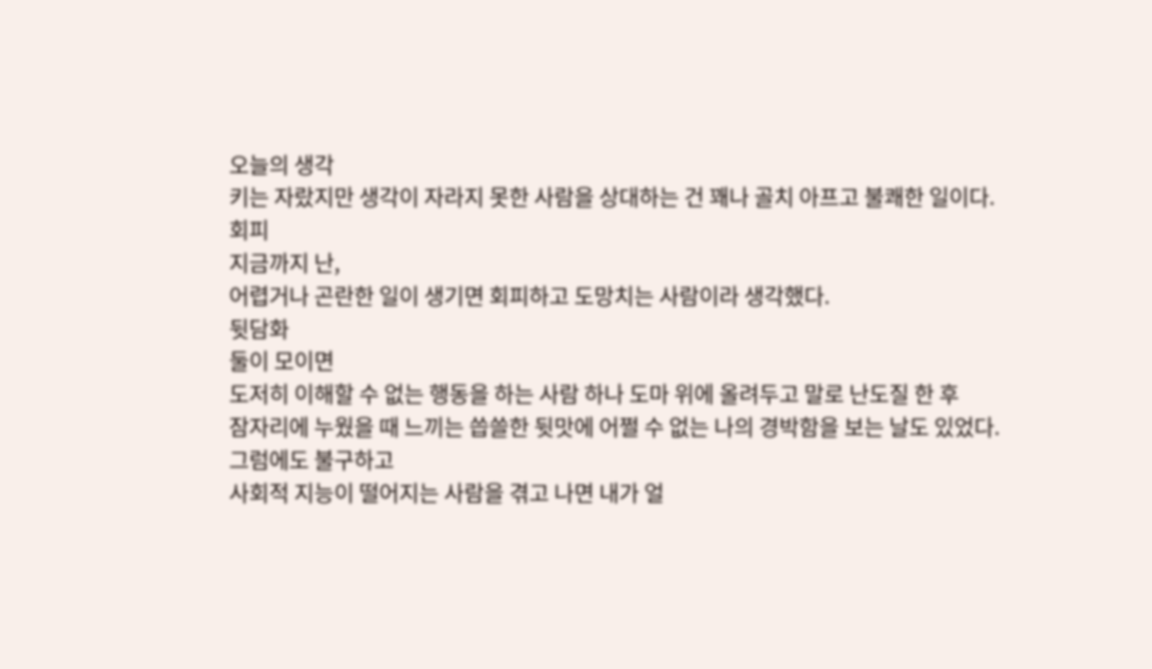오늘의 생각
키는 자랐지만 생각이 자라지 못한 사람을 상대하는 건 꽤나 골치 아프고 불쾌한 일이다.
회피
지금까지 난,
어렵거나 곤란한 일이 생기면 회피하고 도망치는 사람이라 생각했다.
뒷담화
둘이 모이면
도저히 이해할 수 없는 행동을 하는 사람 하나 도마 위에 올려두고 말로 난도질 한 후
잠자리에 누웠을 때 느끼는 씁쓸한 뒷맛에 어쩔 수 없는 나의 경박함을 보는 날도 있었다.
그럼에도 불구하고
사회적 지능이 떨어지는 사람을 겪고 나면 내가 얼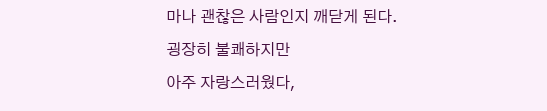마나 괜찮은 사람인지 깨닫게 된다.
굉장히 불쾌하지만
아주 자랑스러웠다,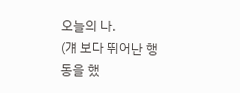오늘의 나.
(걔 보다 뛰어난 행동을 했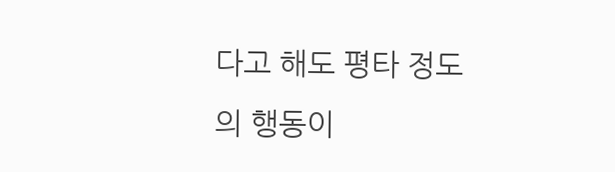다고 해도 평타 정도의 행동이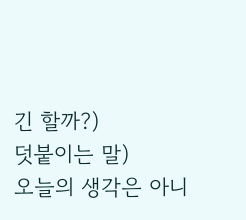긴 할까?)
덧붙이는 말)
오늘의 생각은 아니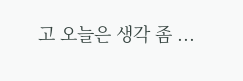고 오늘은 생각 좀 ...